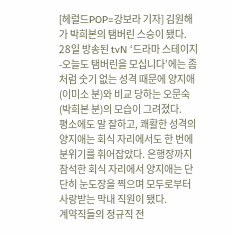[헤럴드POP=강보라 기자] 김원해가 박희본의 탬버린 스승이 됐다.
28일 방송된 tvN ‘드라마 스테이지-오늘도 탬버린을 모십니다’에는 좀처럼 숫기 없는 성격 때문에 양지애(이미소 분)와 비교 당하는 오문숙(박희본 분)의 모습이 그려졌다.
평소에도 말 잘하고, 쾌활한 성격의 양지애는 회식 자리에서도 한 번에 분위기를 휘어잡았다. 은행장까지 참석한 회식 자리에서 양지애는 단단히 눈도장을 찍으며 모두로부터 사랑받는 막내 직원이 됐다.
계약직들의 정규직 전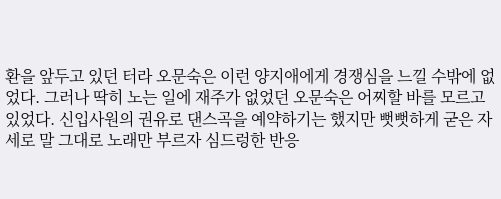환을 앞두고 있던 터라 오문숙은 이런 양지애에게 경쟁심을 느낄 수밖에 없었다. 그러나 딱히 노는 일에 재주가 없었던 오문숙은 어찌할 바를 모르고 있었다. 신입사원의 권유로 댄스곡을 예약하기는 했지만 뻣뻣하게 굳은 자세로 말 그대로 노래만 부르자 심드렁한 반응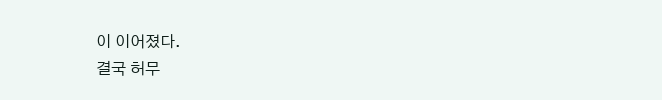이 이어졌다.
결국 허무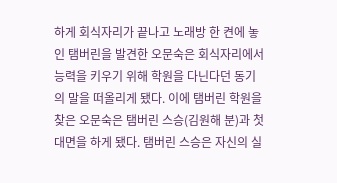하게 회식자리가 끝나고 노래방 한 켠에 놓인 탬버린을 발견한 오문숙은 회식자리에서 능력을 키우기 위해 학원을 다닌다던 동기의 말을 떠올리게 됐다. 이에 탬버린 학원을 찾은 오문숙은 탬버린 스승(김원해 분)과 첫 대면을 하게 됐다. 탬버린 스승은 자신의 실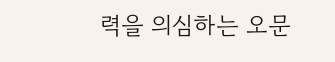력을 의심하는 오문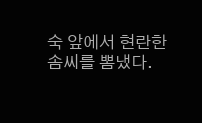숙 앞에서 현란한 솜씨를 뽐냈다.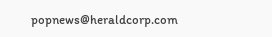popnews@heraldcorp.com